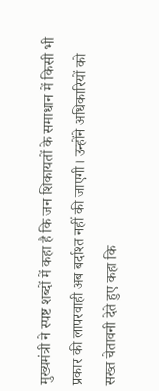मुख्यमंत्री ने स्पष्ट शब्दों में कहा है कि जन शिकायतों के समाधान में किसी भी प्रकार की लापरवाही अब बर्दाश्त नहीं की जाएगी। उन्होंने अधिकारियों को सख्त चेतावनी देते हुए कहा कि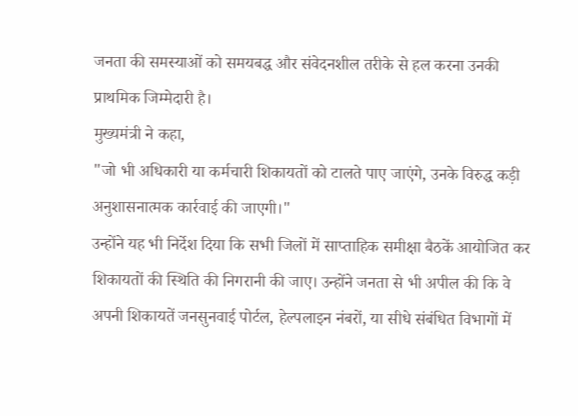जनता की समस्याओं को समयबद्ध और संवेदनशील तरीके से हल करना उनकी प्राथमिक जिम्मेदारी है।
मुख्यमंत्री ने कहा,
"जो भी अधिकारी या कर्मचारी शिकायतों को टालते पाए जाएंगे, उनके विरुद्ध कड़ी अनुशासनात्मक कार्रवाई की जाएगी।"
उन्होंने यह भी निर्देश दिया कि सभी जिलों में साप्ताहिक समीक्षा बैठकें आयोजित कर शिकायतों की स्थिति की निगरानी की जाए। उन्होंने जनता से भी अपील की कि वे अपनी शिकायतें जनसुनवाई पोर्टल, हेल्पलाइन नंबरों, या सीधे संबंधित विभागों में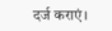दर्ज कराएं।